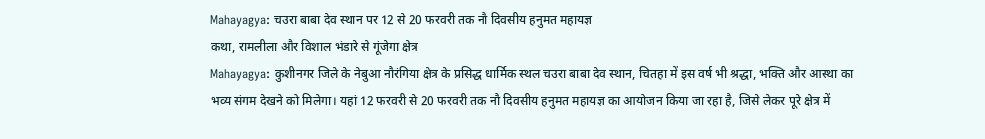Mahayagya: चउरा बाबा देव स्थान पर 12 से 20 फरवरी तक नौ दिवसीय हनुमत महायज्ञ
कथा, रामलीला और विशाल भंडारे से गूंजेगा क्षेत्र
Mahayagya: कुशीनगर जिले के नेबुआ नौरंगिया क्षेत्र के प्रसिद्ध धार्मिक स्थल चउरा बाबा देव स्थान, चितहा में इस वर्ष भी श्रद्धा, भक्ति और आस्था का भव्य संगम देखने को मिलेगा। यहां 12 फरवरी से 20 फरवरी तक नौ दिवसीय हनुमत महायज्ञ का आयोजन किया जा रहा है, जिसे लेकर पूरे क्षेत्र में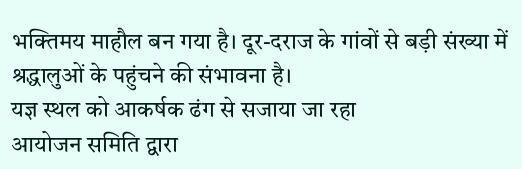भक्तिमय माहौल बन गया है। दूर-दराज के गांवों से बड़ी संख्या में श्रद्धालुओं के पहुंचने की संभावना है।
यज्ञ स्थल को आकर्षक ढंग से सजाया जा रहा
आयोजन समिति द्वारा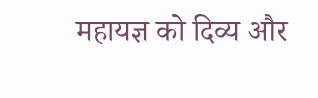महायज्ञ को दिव्य और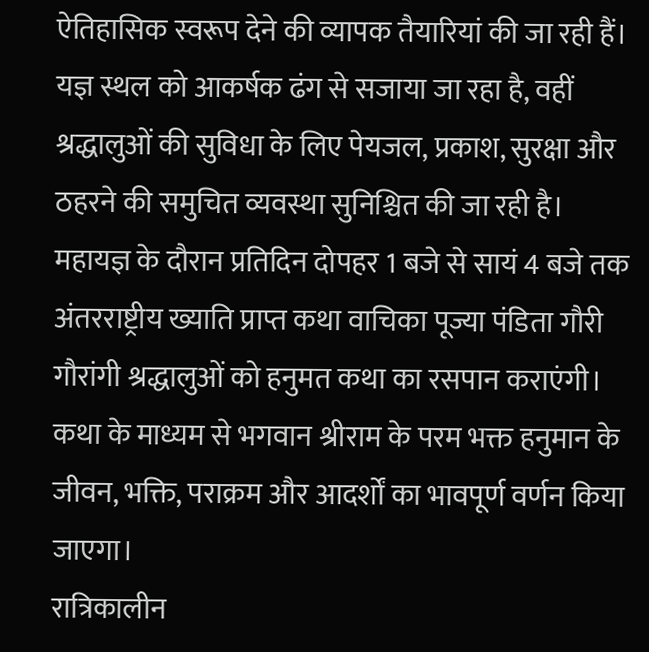ऐतिहासिक स्वरूप देने की व्यापक तैयारियां की जा रही हैं। यज्ञ स्थल को आकर्षक ढंग से सजाया जा रहा है, वहीं श्रद्धालुओं की सुविधा के लिए पेयजल, प्रकाश, सुरक्षा और ठहरने की समुचित व्यवस्था सुनिश्चित की जा रही है।
महायज्ञ के दौरान प्रतिदिन दोपहर 1 बजे से सायं 4 बजे तक अंतरराष्ट्रीय ख्याति प्राप्त कथा वाचिका पूज्या पंडिता गौरी गौरांगी श्रद्धालुओं को हनुमत कथा का रसपान कराएंगी। कथा के माध्यम से भगवान श्रीराम के परम भक्त हनुमान के जीवन, भक्ति, पराक्रम और आदर्शों का भावपूर्ण वर्णन किया जाएगा।
रात्रिकालीन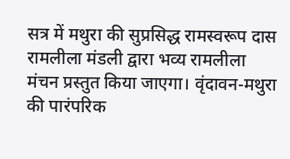सत्र में मथुरा की सुप्रसिद्ध रामस्वरूप दास रामलीला मंडली द्वारा भव्य रामलीला मंचन प्रस्तुत किया जाएगा। वृंदावन-मथुरा की पारंपरिक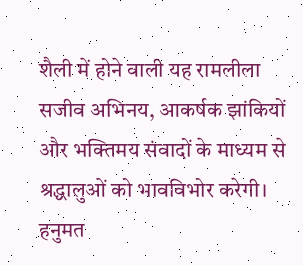शैली में होने वाली यह रामलीला सजीव अभिनय, आकर्षक झांकियों और भक्तिमय संवादों के माध्यम से श्रद्धालुओं को भावविभोर करेगी।
हनुमत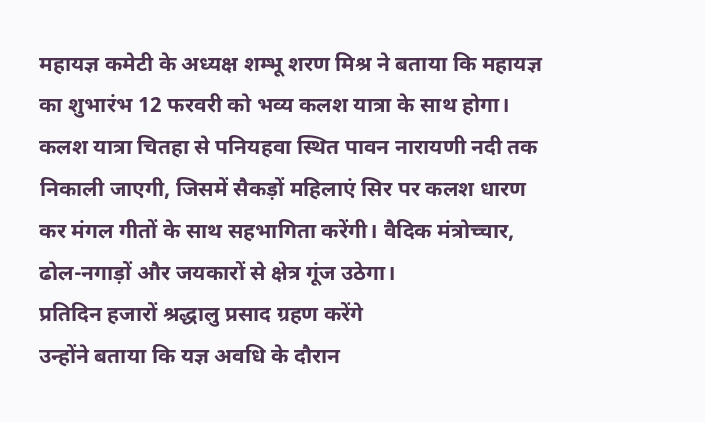महायज्ञ कमेटी के अध्यक्ष शम्भू शरण मिश्र ने बताया कि महायज्ञ का शुभारंभ 12 फरवरी को भव्य कलश यात्रा के साथ होगा। कलश यात्रा चितहा से पनियहवा स्थित पावन नारायणी नदी तक निकाली जाएगी, जिसमें सैकड़ों महिलाएं सिर पर कलश धारण कर मंगल गीतों के साथ सहभागिता करेंगी। वैदिक मंत्रोच्चार, ढोल-नगाड़ों और जयकारों से क्षेत्र गूंज उठेगा।
प्रतिदिन हजारों श्रद्धालु प्रसाद ग्रहण करेंगे
उन्होंने बताया कि यज्ञ अवधि के दौरान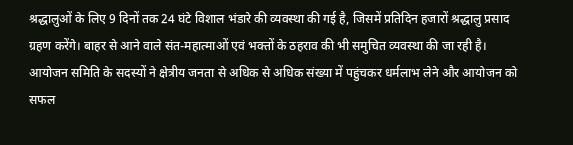श्रद्धालुओं के लिए 9 दिनों तक 24 घंटे विशाल भंडारे की व्यवस्था की गई है, जिसमें प्रतिदिन हजारों श्रद्धालु प्रसाद ग्रहण करेंगे। बाहर से आने वाले संत-महात्माओं एवं भक्तों के ठहराव की भी समुचित व्यवस्था की जा रही है।
आयोजन समिति के सदस्यों ने क्षेत्रीय जनता से अधिक से अधिक संख्या में पहुंचकर धर्मलाभ लेने और आयोजन को सफल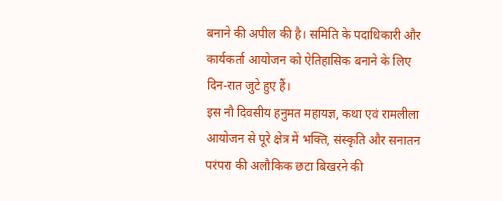बनाने की अपील की है। समिति के पदाधिकारी और कार्यकर्ता आयोजन को ऐतिहासिक बनाने के लिए दिन-रात जुटे हुए हैं।
इस नौ दिवसीय हनुमत महायज्ञ, कथा एवं रामलीला आयोजन से पूरे क्षेत्र में भक्ति, संस्कृति और सनातन परंपरा की अलौकिक छटा बिखरने की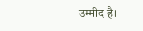उम्मीद है।